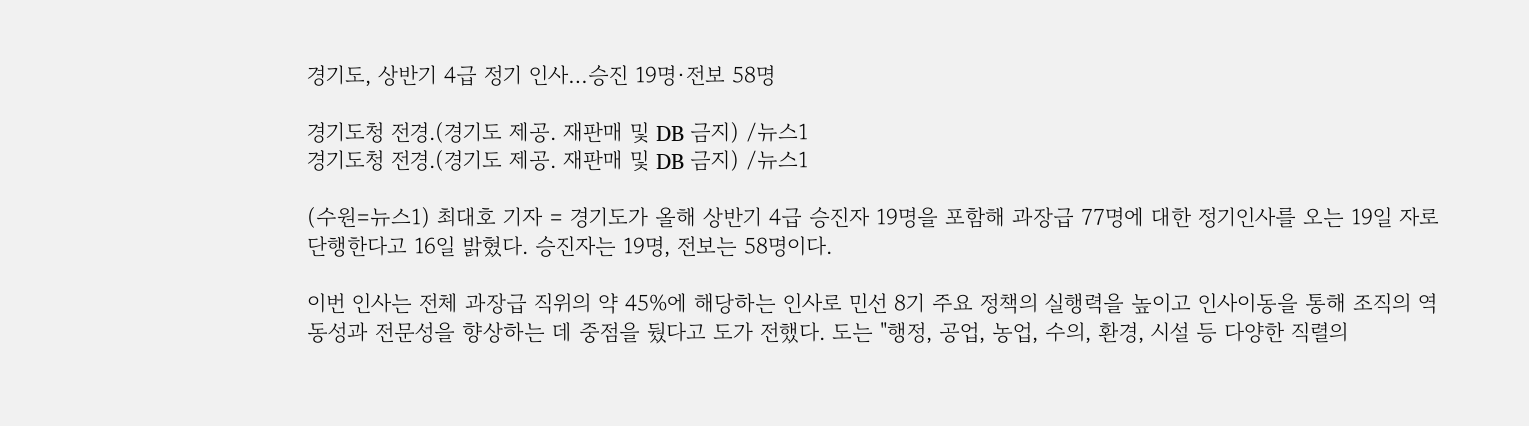경기도, 상반기 4급 정기 인사…승진 19명·전보 58명

경기도청 전경.(경기도 제공. 재판매 및 DB 금지) /뉴스1
경기도청 전경.(경기도 제공. 재판매 및 DB 금지) /뉴스1

(수원=뉴스1) 최대호 기자 = 경기도가 올해 상반기 4급 승진자 19명을 포함해 과장급 77명에 대한 정기인사를 오는 19일 자로 단행한다고 16일 밝혔다. 승진자는 19명, 전보는 58명이다.

이번 인사는 전체 과장급 직위의 약 45%에 해당하는 인사로 민선 8기 주요 정책의 실행력을 높이고 인사이동을 통해 조직의 역동성과 전문성을 향상하는 데 중점을 뒀다고 도가 전했다. 도는 "행정, 공업, 농업, 수의, 환경, 시설 등 다양한 직렬의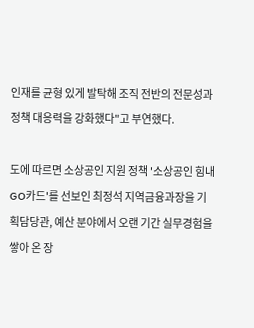인재를 균형 있게 발탁해 조직 전반의 전문성과 정책 대응력을 강화했다"고 부연했다.

도에 따르면 소상공인 지원 정책 '소상공인 힘내GO카드'를 선보인 최정석 지역금융과장을 기획담당관, 예산 분야에서 오랜 기간 실무경험을 쌓아 온 장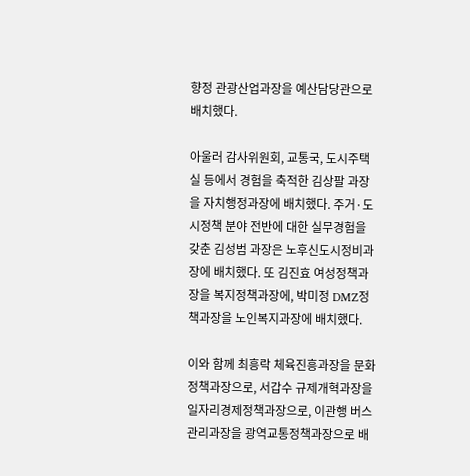향정 관광산업과장을 예산담당관으로 배치했다.

아울러 감사위원회, 교통국, 도시주택실 등에서 경험을 축적한 김상팔 과장을 자치행정과장에 배치했다. 주거·도시정책 분야 전반에 대한 실무경험을 갖춘 김성범 과장은 노후신도시정비과장에 배치했다. 또 김진효 여성정책과장을 복지정책과장에, 박미정 DMZ정책과장을 노인복지과장에 배치했다.

이와 함께 최흥락 체육진흥과장을 문화정책과장으로, 서갑수 규제개혁과장을 일자리경제정책과장으로, 이관행 버스관리과장을 광역교통정책과장으로 배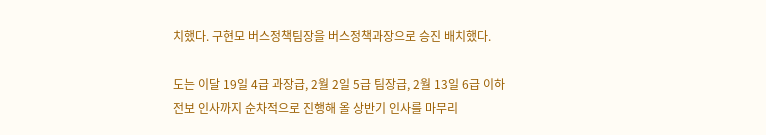치했다. 구현모 버스정책팀장을 버스정책과장으로 승진 배치했다.

도는 이달 19일 4급 과장급, 2월 2일 5급 팀장급, 2월 13일 6급 이하 전보 인사까지 순차적으로 진행해 올 상반기 인사를 마무리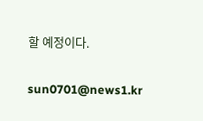할 예정이다.

sun0701@news1.kr